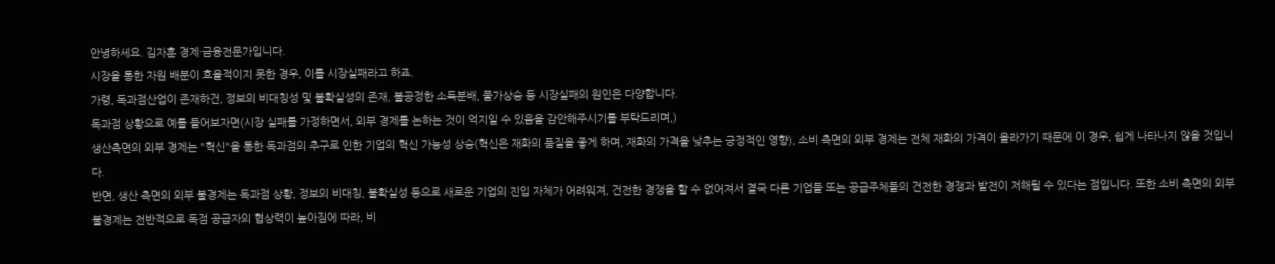안녕하세요. 김자훈 경제·금융전문가입니다.
시장을 통한 자원 배분이 효율적이지 못한 경우, 이를 시장실패라고 하죠.
가령, 독과점산업이 존재하건, 정보의 비대칭성 및 불확실성의 존재, 불공정한 소득분배, 물가상승 등 시장실패의 원인은 다양합니다.
독과점 상황으로 예를 들어보자면(시장 실패를 가정하면서, 외부 경제를 논하는 것이 억지일 수 있음을 감안해주시기를 부탁드리며,)
생산측면의 외부 경제는 "혁신"을 통한 독과점의 추구로 인한 기업의 혁신 가능성 상승(혁신은 재화의 품질을 좋게 하며, 재화의 가격을 낮추는 긍정적인 영향), 소비 측면의 외부 경제는 전체 재화의 가격이 올라가기 때문에 이 경우, 쉽게 나타나지 않을 것입니다.
반면, 생산 측면의 외부 불경제는 독과점 상황, 정보의 비대칭, 불확실성 등으로 새로운 기업의 진입 자체가 어려워져, 건전한 경쟁을 할 수 없어져서 결국 다른 기업들 또는 공급주체들의 건전한 경쟁과 발전이 저해될 수 있다는 점입니다. 또한 소비 측면의 외부 불경제는 전반적으로 독점 공급자의 협상력이 높아짐에 따라, 비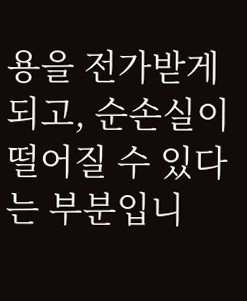용을 전가받게 되고, 순손실이 떨어질 수 있다는 부분입니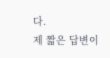다.
제 짧은 답변이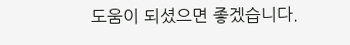도움이 되셨으면 좋겠습니다.